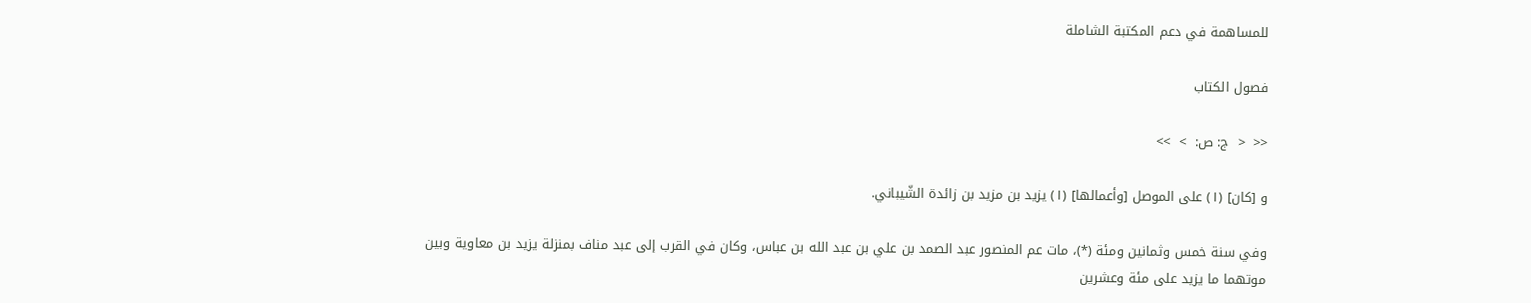للمساهمة في دعم المكتبة الشاملة

فصول الكتاب

<<  <  ج: ص:  >  >>

و [كان] (١) على الموصل [وأعمالها] (١) يزيد بن مزيد بن زائدة الشّيباني.

وفي سنة خمس وثمانين ومئة (*)، مات عم المنصور عبد الصمد بن علي بن عبد الله بن عباس، وكان في القرب إلى عبد مناف بمنزلة يزيد بن معاوية وبين موتهما ما يزيد على مئة وعشرين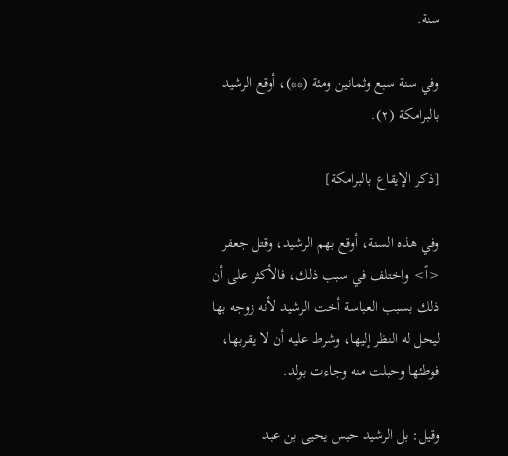سنة.

وفي سنة سبع وثمانين ومئة (**)، أوقع الرشيد بالبرامكة (٢).

[ذكر الإيقاع بالبرامكة]

وفي هذه السنة، أوقع بهم الرشيد، وقتل جعفر <اً> واختلف في سبب ذلك، فالأكثر على أن ذلك بسبب العباسة أخت الرشيد لأنه زوجه بها ليحل له النظر إليها، وشرط عليه أن لا يقربها، فوطئها وحبلت منه وجاءت بولد.

وقيل: بل الرشيد حبس يحيى بن عبد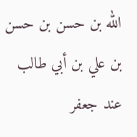الله بن حسن بن حسن بن علي بن أبي طالب عند جعفر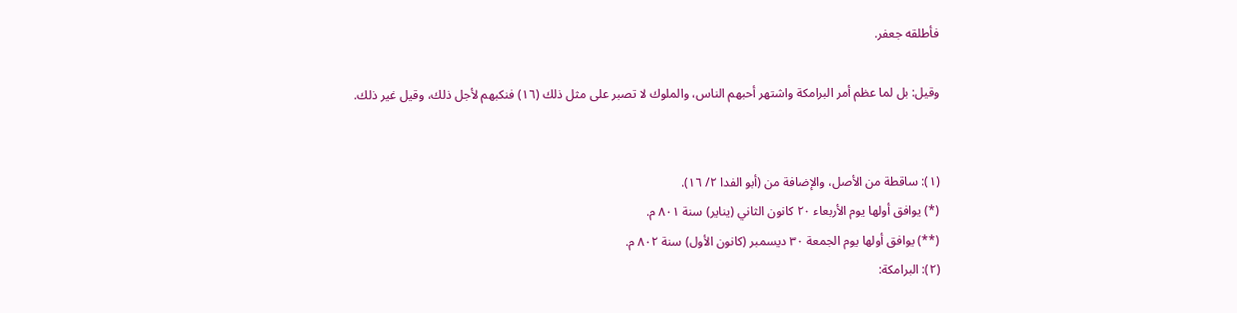فأطلقه جعفر.

وقيل: بل لما عظم أمر البرامكة واشتهر أحبهم الناس، والملوك لا تصبر على مثل ذلك (١٦) فنكبهم لأجل ذلك، وقيل غير ذلك.


(١): ساقطة من الأصل، والإضافة من (أبو الفدا ٢/ ١٦).
(*) يوافق أولها يوم الأربعاء ٢٠ كانون الثاني (يناير) سنة ٨٠١ م.
(**) يوافق أولها يوم الجمعة ٣٠ ديسمبر (كانون الأول) سنة ٨٠٢ م.
(٢): البرامكة: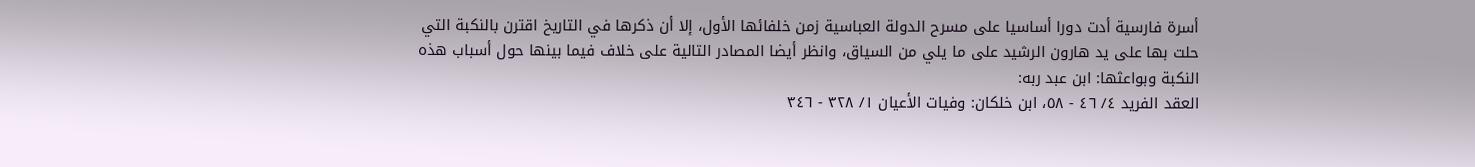أسرة فارسية أدت دورا أساسيا على مسرح الدولة العباسية زمن خلفائها الأول، إلا أن ذكرها في التاريخ اقترن بالنكبة التي حلت بها على يد هارون الرشيد على ما يلي من السياق، وانظر أيضا المصادر التالية على خلاف فيما بينها حول أسباب هذه النكبة وبواعثها: ابن عبد ربه:
العقد الفريد ٤/ ٤٦ - ٥٨، ابن خلكان: وفيات الأعيان ١/ ٣٢٨ - ٣٤٦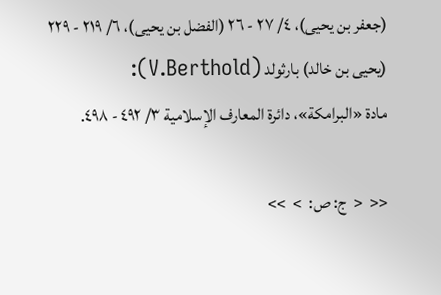(جعفر بن يحيى)، ٤/ ٢٧ - ٢٦ (الفضل بن يحيى)، ٦/ ٢١٩ - ٢٢٩ (يحيى بن خالد) بارثولد (V.Berthold):
مادة «البرامكة»، دائرة المعارف الإسلامية ٣/ ٤٩٢ - ٤٩٨.

<<  <  ج: ص:  >  >>